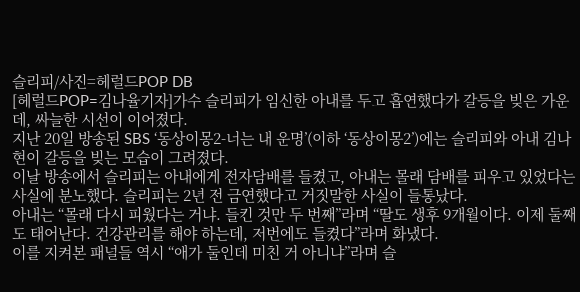슬리피/사진=헤럴드POP DB
[헤럴드POP=김나율기자]가수 슬리피가 임신한 아내를 두고 흡연했다가 갈등을 빚은 가운데, 싸늘한 시선이 이어졌다.
지난 20일 방송된 SBS ‘동상이몽2-너는 내 운명’(이하 ‘동상이몽2’)에는 슬리피와 아내 김나현이 갈등을 빚는 모습이 그려졌다.
이날 방송에서 슬리피는 아내에게 전자담배를 들켰고, 아내는 몰래 담배를 피우고 있었다는 사실에 분노했다. 슬리피는 2년 전 금연했다고 거짓말한 사실이 들통났다.
아내는 “몰래 다시 피웠다는 거냐. 들킨 것만 두 번째”라며 “딸도 생후 9개월이다. 이제 둘째도 태어난다. 건강관리를 해야 하는데, 저번에도 들켰다”라며 화냈다.
이를 지켜본 패널들 역시 “애가 둘인데 미친 거 아니냐”라며 슬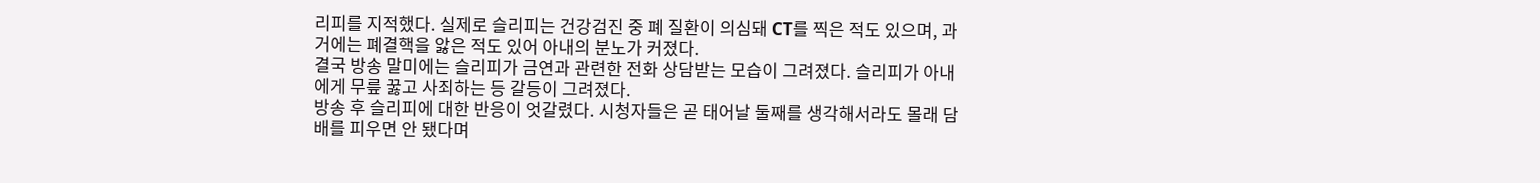리피를 지적했다. 실제로 슬리피는 건강검진 중 폐 질환이 의심돼 CT를 찍은 적도 있으며, 과거에는 폐결핵을 앓은 적도 있어 아내의 분노가 커졌다.
결국 방송 말미에는 슬리피가 금연과 관련한 전화 상담받는 모습이 그려졌다. 슬리피가 아내에게 무릎 꿇고 사죄하는 등 갈등이 그려졌다.
방송 후 슬리피에 대한 반응이 엇갈렸다. 시청자들은 곧 태어날 둘째를 생각해서라도 몰래 담배를 피우면 안 됐다며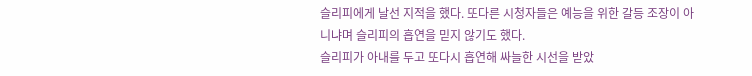슬리피에게 날선 지적을 했다. 또다른 시청자들은 예능을 위한 갈등 조장이 아니냐며 슬리피의 흡연을 믿지 않기도 했다.
슬리피가 아내를 두고 또다시 흡연해 싸늘한 시선을 받았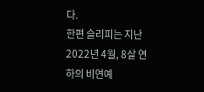다.
한편 슬리피는 지난 2022년 4월, 8살 연하의 비연예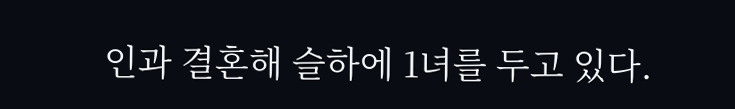인과 결혼해 슬하에 1녀를 두고 있다.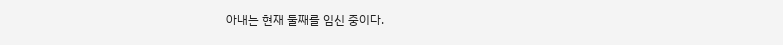아내는 현재 둘째를 임신 중이다.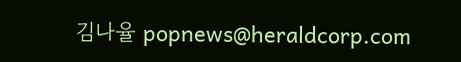김나율 popnews@heraldcorp.com